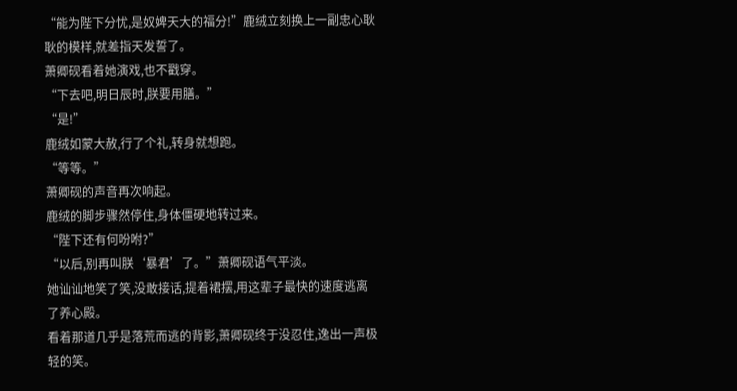“能为陛下分忧,是奴婢天大的福分!”鹿绒立刻换上一副忠心耿耿的模样,就差指天发誓了。
萧卿砚看着她演戏,也不戳穿。
“下去吧,明日辰时,朕要用膳。”
“是!”
鹿绒如蒙大赦,行了个礼,转身就想跑。
“等等。”
萧卿砚的声音再次响起。
鹿绒的脚步骤然停住,身体僵硬地转过来。
“陛下还有何吩咐?”
“以后,别再叫朕‘暴君’了。”萧卿砚语气平淡。
她讪讪地笑了笑,没敢接话,提着裙摆,用这辈子最快的速度逃离了养心殿。
看着那道几乎是落荒而逃的背影,萧卿砚终于没忍住,逸出一声极轻的笑。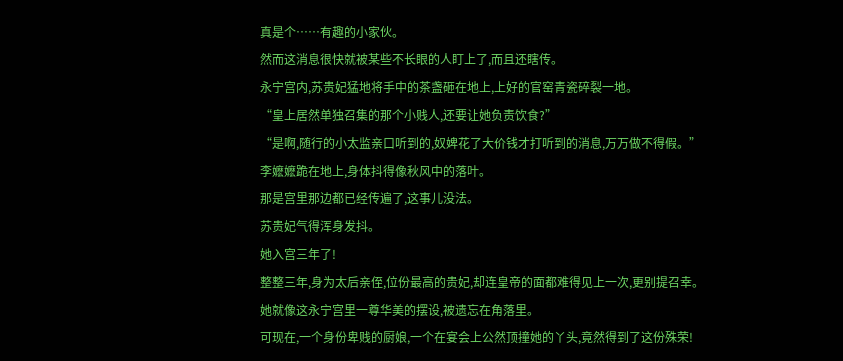真是个……有趣的小家伙。
然而这消息很快就被某些不长眼的人盯上了,而且还瞎传。
永宁宫内,苏贵妃猛地将手中的茶盏砸在地上,上好的官窑青瓷碎裂一地。
“皇上居然单独召集的那个小贱人,还要让她负责饮食?”
“是啊,随行的小太监亲口听到的,奴婢花了大价钱才打听到的消息,万万做不得假。”
李嬷嬷跪在地上,身体抖得像秋风中的落叶。
那是宫里那边都已经传遍了,这事儿没法。
苏贵妃气得浑身发抖。
她入宫三年了!
整整三年,身为太后亲侄,位份最高的贵妃,却连皇帝的面都难得见上一次,更别提召幸。
她就像这永宁宫里一尊华美的摆设,被遗忘在角落里。
可现在,一个身份卑贱的厨娘,一个在宴会上公然顶撞她的丫头,竟然得到了这份殊荣!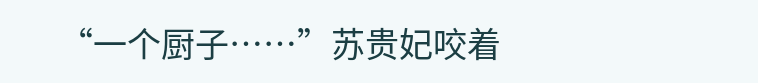“一个厨子……”苏贵妃咬着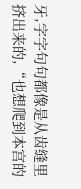牙,字字句句都像是从齿缝里挤出来的,“也想爬到本宫的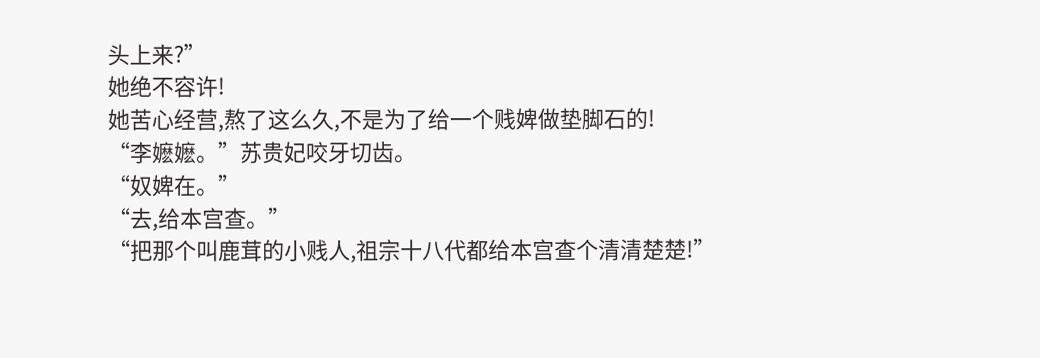头上来?”
她绝不容许!
她苦心经营,熬了这么久,不是为了给一个贱婢做垫脚石的!
“李嬷嬷。”苏贵妃咬牙切齿。
“奴婢在。”
“去,给本宫查。”
“把那个叫鹿茸的小贱人,祖宗十八代都给本宫查个清清楚楚!”